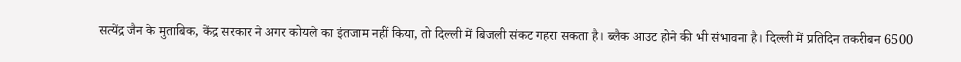सत्येंद्र जैन के मुताबिक, केंद्र सरकार ने अगर कोयले का इंतजाम नहीं किया, तो दिल्ली में बिजली संकट गहरा सकता है। ब्लैक आउट होने की भी संभावना है। दिल्ली में प्रतिदिन तकरीबन 6500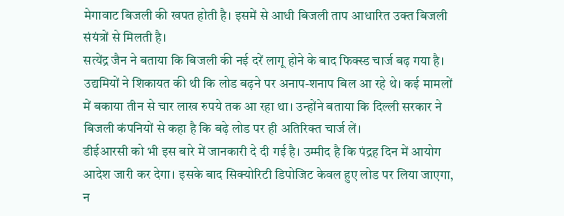मेगावाट बिजली की खपत होती है। इसमें से आधी बिजली ताप आधारित उक्त बिजली संयंत्रों से मिलती है।
सत्येंद्र जैन ने बताया कि बिजली की नई दरें लागू होने के बाद फिक्स्ड चार्ज बढ़ गया है। उद्यमियों ने शिकायत की थी कि लोड बढ़ने पर अनाप-शनाप बिल आ रहे थे। कई मामलों में बकाया तीन से चार लाख रुपये तक आ रहा था। उन्होंने बताया कि दिल्ली सरकार ने बिजली कंपनियों से कहा है कि बढ़े लोड पर ही अतिरिक्त चार्ज लें।
डीईआरसी को भी इस बारे में जानकारी दे दी गई है। उम्मीद है कि पंद्रह दिन में आयोग आदेश जारी कर देगा। इसके बाद सिक्योरिटी डिपोजिट केवल हुए लोड पर लिया जाएगा, न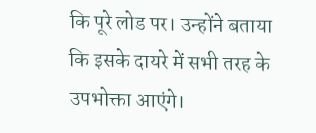कि पूरे लोड पर। उन्होंने बताया कि इसके दायरे में सभी तरह के उपभोक्ता आएंगे।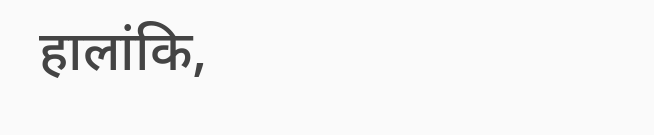हालांकि,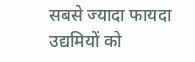सबसे ज्यादा फायदा उद्यमियों को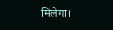मिलेगा।